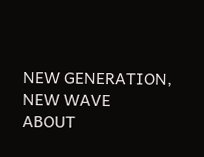NEW GENERATION, NEW WAVE
ABOUT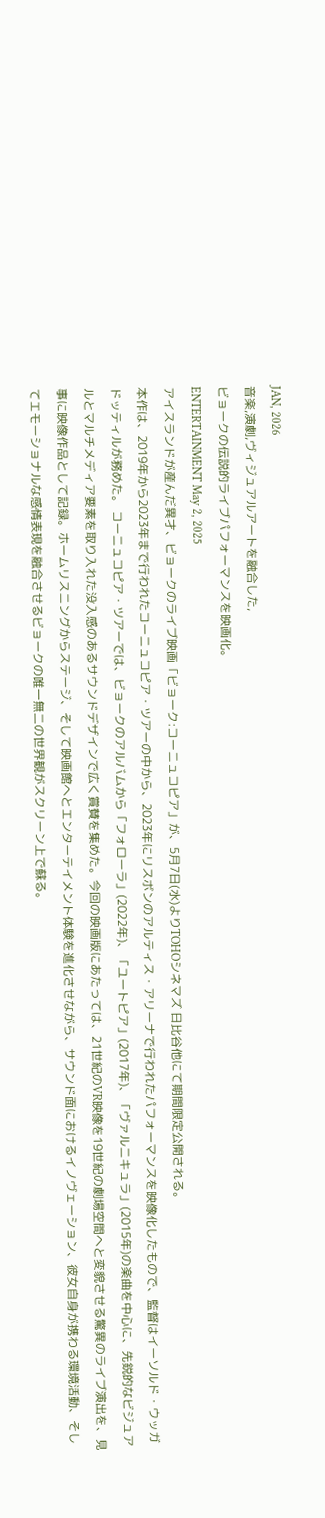JAN, 2026
音楽,演劇,ヴィジュアルアートを融合した,
ビョークの伝説的ライブパフォーマンスを映画化。
ENTERTAINMENT May 2, 2025
アイスランドが産んだ異才、ビョークのライブ映画「ビョーク:コーニュコピア」が、5月7日(水)よりTOHOシネマズ 日比谷他にて期間限定公開される。
本作は、2019年から2023年まで行われたコーニュコピア・ツアーの中から、2023年にリスボンのアルティス・アリーナで行われたパフォーマンスを映像化したもので、監督はイーソルド・ウッガドッティルが務めた。 コーニュコピア・ツアーでは、ビョークのアルバムから「フォローラ」(2022年)、「ユートピア」(2017年)、「ヴァルニキュラ」(2015年)の楽曲を中心に、先鋭的なビジュアルとマルチメディア要素を取り入れた没入感のあるサウンドデザインで広く賞賛を集めた。今回の映画版にあたっては、21世紀のVR映像を19世紀の劇場空間へと変貌させる驚異のライブ演出を、見事に映像作品として記録。ホームリスニングからステージ、そして映画館へとエンターテイメント体験を進化させながら、サウンド面におけるイノヴェーション、彼女自身が携わる環境活動、そしてエモーショナルな感情表現を融合させるビョークの唯一無二の世界観がスクリーン上で蘇る。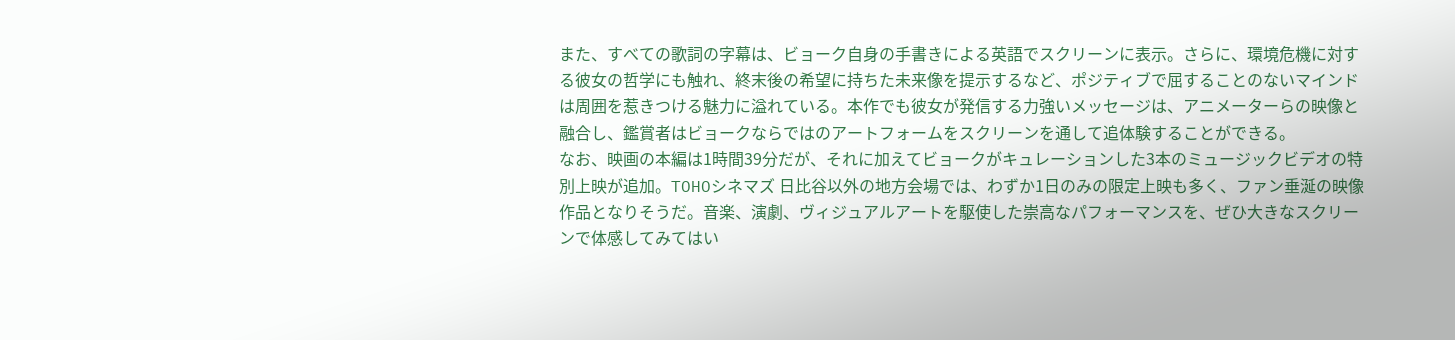また、すべての歌詞の字幕は、ビョーク自身の手書きによる英語でスクリーンに表示。さらに、環境危機に対する彼女の哲学にも触れ、終末後の希望に持ちた未来像を提示するなど、ポジティブで屈することのないマインドは周囲を惹きつける魅力に溢れている。本作でも彼女が発信する力強いメッセージは、アニメーターらの映像と融合し、鑑賞者はビョークならではのアートフォームをスクリーンを通して追体験することができる。
なお、映画の本編は1時間39分だが、それに加えてビョークがキュレーションした3本のミュージックビデオの特別上映が追加。TOHOシネマズ 日比谷以外の地方会場では、わずか1日のみの限定上映も多く、ファン垂涎の映像作品となりそうだ。音楽、演劇、ヴィジュアルアートを駆使した崇高なパフォーマンスを、ぜひ大きなスクリーンで体感してみてはい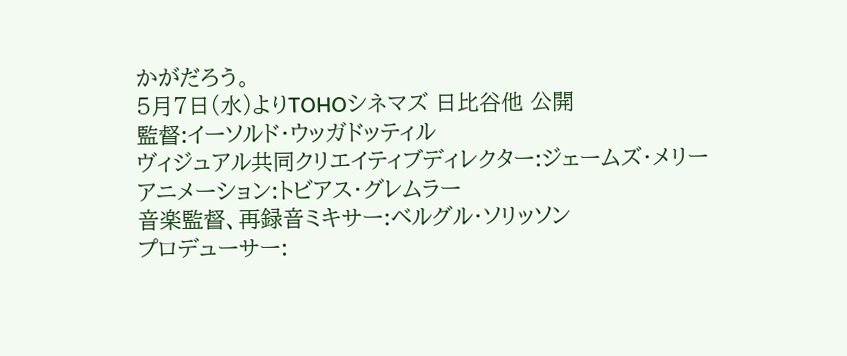かがだろう。
5月7日(水)よりTOHOシネマズ 日比谷他 公開
監督:イーソルド・ウッガドッティル
ヴィジュアル共同クリエイティブディレクター:ジェームズ・メリー
アニメーション:トビアス・グレムラー
音楽監督、再録音ミキサー:ベルグル・ソリッソン
プロデューサー: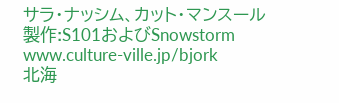サラ・ナッシム、カット・マンスール
製作:S101およびSnowstorm
www.culture-ville.jp/bjork
北海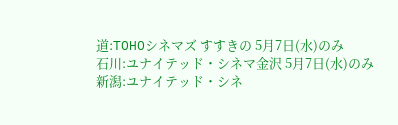道:TOHOシネマズ すすきの 5月7日(水)のみ
石川:ユナイテッド・シネマ金沢 5月7日(水)のみ
新潟:ユナイテッド・シネ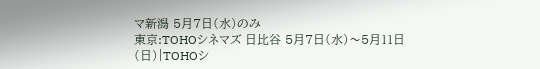マ新潟 5月7日(水)のみ
東京:TOHOシネマズ 日比谷 5月7日(水)〜5月11日(日)|TOHOシ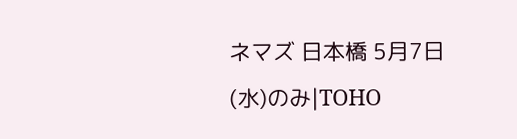ネマズ 日本橋 5月7日(水)のみ|TOHO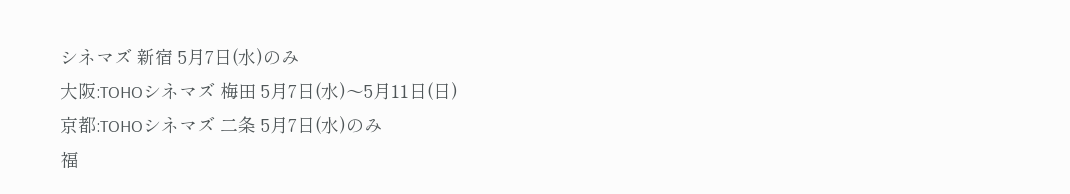シネマズ 新宿 5月7日(水)のみ
大阪:TOHOシネマズ 梅田 5月7日(水)〜5月11日(日)
京都:TOHOシネマズ 二条 5月7日(水)のみ
福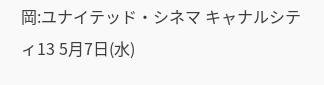岡:ユナイテッド・シネマ キャナルシティ13 5月7日(水)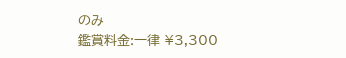のみ
鑑賞料金:一律 ¥3,300